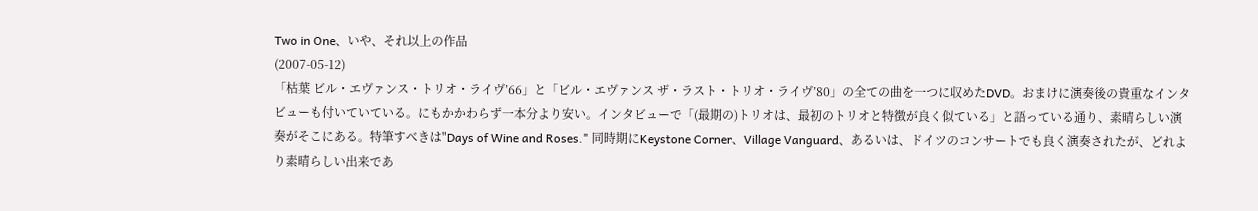Two in One、いや、それ以上の作品
(2007-05-12)
「枯葉 ビル・エヴァンス・トリオ・ライヴ’66」と「ビル・エヴァンス ザ・ラスト・トリオ・ライヴ’80」の全ての曲を一つに収めたDVD。おまけに演奏後の貴重なインタビューも付いていている。にもかかわらず一本分より安い。インタビューで「(最期の)トリオは、最初のトリオと特徴が良く似ている」と語っている通り、素晴らしい演奏がそこにある。特筆すべきは"Days of Wine and Roses." 同時期にKeystone Corner、Village Vanguard、あるいは、ドイツのコンサートでも良く演奏されたが、どれより素晴らしい出来であ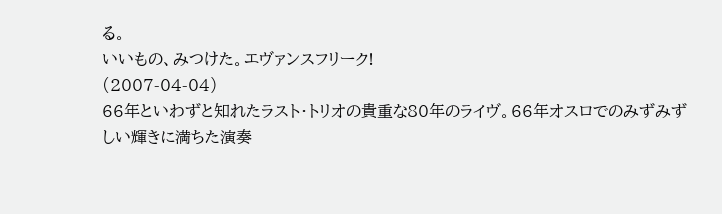る。
いいもの、みつけた。エヴァンスフリーク!
(2007-04-04)
66年といわずと知れたラスト・トリオの貴重な80年のライヴ。66年オスロでのみずみずしい輝きに満ちた演奏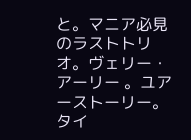と。マニア必見のラストトリオ。ヴェリー・アーリー 。ユアーストーリー。タイ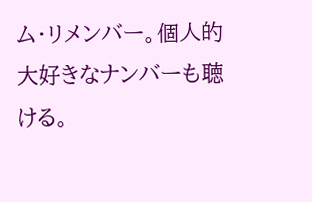ム・リメンバー。個人的大好きなナンバーも聴ける。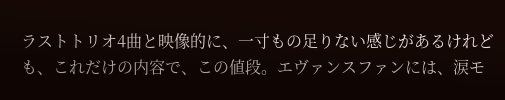ラストトリオ4曲と映像的に、一寸もの足りない感じがあるけれども、これだけの内容で、この値段。エヴァンスファンには、涙モ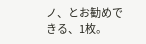ノ、とお勧めできる、1枚。